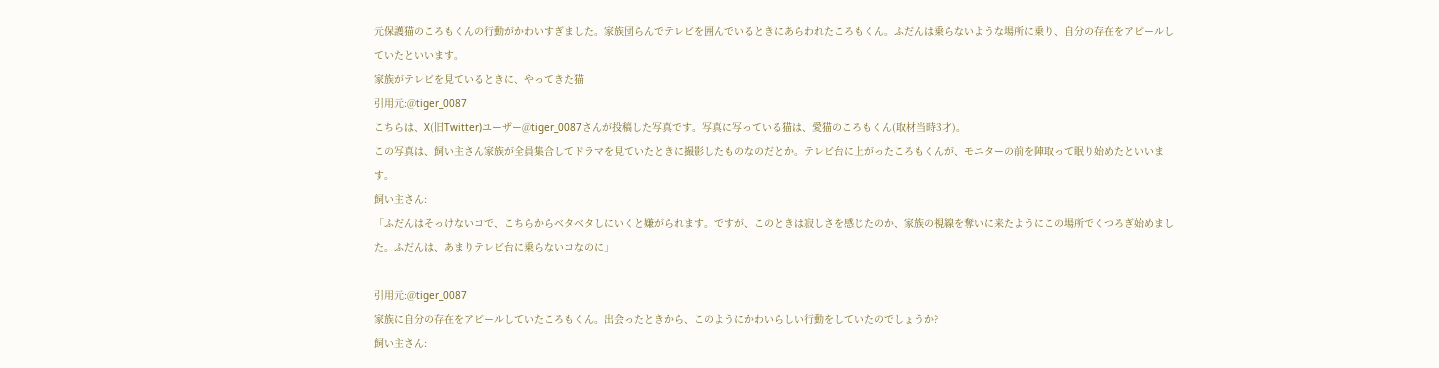元保護猫のころもくんの行動がかわいすぎました。家族団らんでテレビを囲んでいるときにあらわれたころもくん。ふだんは乗らないような場所に乗り、自分の存在をアピールしていたといいます。
家族がテレビを見ているときに、やってきた猫
引用元:@tiger_0087
こちらは、X(旧Twitter)ユーザー@tiger_0087さんが投稿した写真です。写真に写っている猫は、愛猫のころもくん(取材当時3才)。
この写真は、飼い主さん家族が全員集合してドラマを見ていたときに撮影したものなのだとか。テレビ台に上がったころもくんが、モニターの前を陣取って眠り始めたといいます。
飼い主さん:
「ふだんはそっけないコで、こちらからベタベタしにいくと嫌がられます。ですが、このときは寂しさを感じたのか、家族の視線を奪いに来たようにこの場所でくつろぎ始めました。ふだんは、あまりテレビ台に乗らないコなのに」

引用元:@tiger_0087
家族に自分の存在をアピールしていたころもくん。出会ったときから、このようにかわいらしい行動をしていたのでしょうか?
飼い主さん: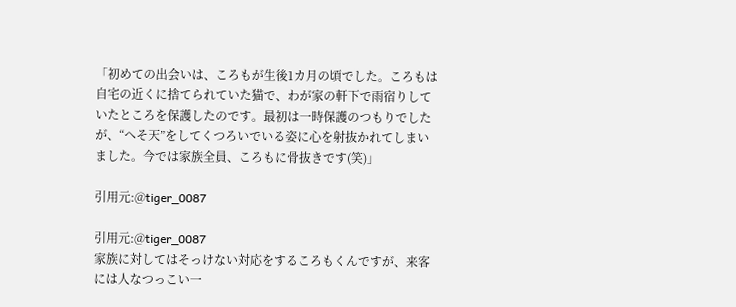「初めての出会いは、ころもが生後1カ月の頃でした。ころもは自宅の近くに捨てられていた猫で、わが家の軒下で雨宿りしていたところを保護したのです。最初は一時保護のつもりでしたが、“へそ天”をしてくつろいでいる姿に心を射抜かれてしまいました。今では家族全員、ころもに骨抜きです(笑)」

引用元:@tiger_0087

引用元:@tiger_0087
家族に対してはそっけない対応をするころもくんですが、来客には人なつっこい一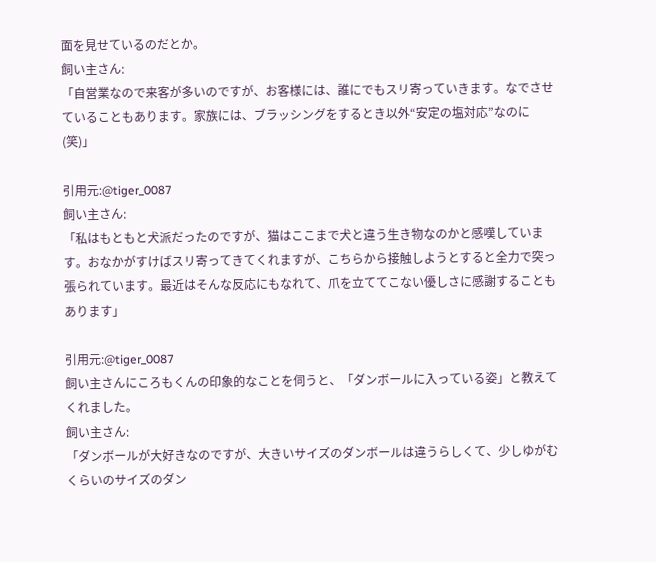面を見せているのだとか。
飼い主さん:
「自営業なので来客が多いのですが、お客様には、誰にでもスリ寄っていきます。なでさせていることもあります。家族には、ブラッシングをするとき以外“安定の塩対応”なのに(笑)」

引用元:@tiger_0087
飼い主さん:
「私はもともと犬派だったのですが、猫はここまで犬と違う生き物なのかと感嘆しています。おなかがすけばスリ寄ってきてくれますが、こちらから接触しようとすると全力で突っ張られています。最近はそんな反応にもなれて、爪を立ててこない優しさに感謝することもあります」

引用元:@tiger_0087
飼い主さんにころもくんの印象的なことを伺うと、「ダンボールに入っている姿」と教えてくれました。
飼い主さん:
「ダンボールが大好きなのですが、大きいサイズのダンボールは違うらしくて、少しゆがむくらいのサイズのダン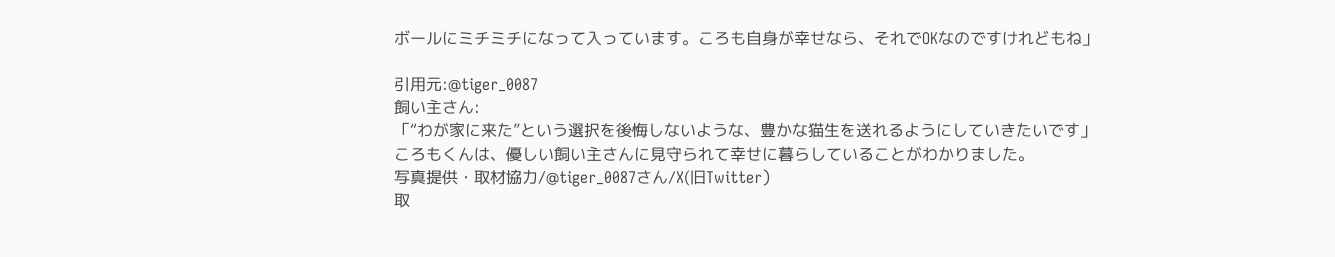ボールにミチミチになって入っています。ころも自身が幸せなら、それでOKなのですけれどもね」

引用元:@tiger_0087
飼い主さん:
「“わが家に来た”という選択を後悔しないような、豊かな猫生を送れるようにしていきたいです」
ころもくんは、優しい飼い主さんに見守られて幸せに暮らしていることがわかりました。
写真提供・取材協力/@tiger_0087さん/X(旧Twitter)
取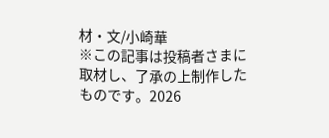材・文/小崎華
※この記事は投稿者さまに取材し、了承の上制作したものです。2026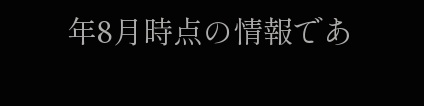年8月時点の情報であ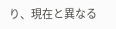り、現在と異なる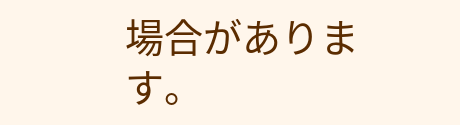場合があります。